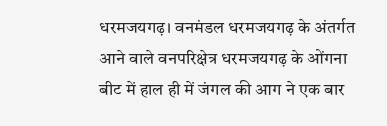धरमजयगढ़। वनमंडल धरमजयगढ़ के अंतर्गत आने वाले वनपरिक्षेत्र धरमजयगढ़ के ओंगना बीट में हाल ही में जंगल की आग ने एक बार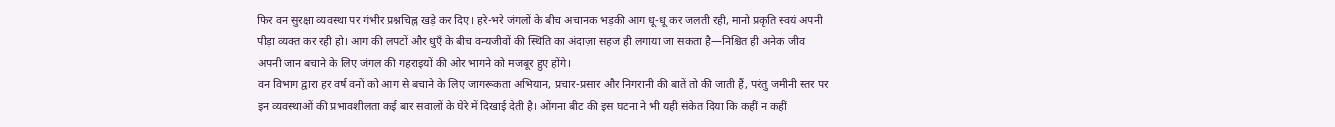फिर वन सुरक्षा व्यवस्था पर गंभीर प्रश्नचिह्न खड़े कर दिए। हरे-भरे जंगलों के बीच अचानक भड़की आग धू-धू कर जलती रही, मानो प्रकृति स्वयं अपनी पीड़ा व्यक्त कर रही हो। आग की लपटों और धुएँ के बीच वन्यजीवों की स्थिति का अंदाज़ा सहज ही लगाया जा सकता है—निश्चित ही अनेक जीव अपनी जान बचाने के लिए जंगल की गहराइयों की ओर भागने को मजबूर हुए होंगे।
वन विभाग द्वारा हर वर्ष वनों को आग से बचाने के लिए जागरूकता अभियान, प्रचार-प्रसार और निगरानी की बातें तो की जाती हैं, परंतु जमीनी स्तर पर इन व्यवस्थाओं की प्रभावशीलता कई बार सवालों के घेरे में दिखाई देती है। ओंगना बीट की इस घटना ने भी यही संकेत दिया कि कहीं न कहीं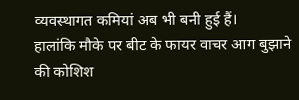व्यवस्थागत कमियां अब भी बनी हुई हैं।
हालांकि मौके पर बीट के फायर वाचर आग बुझाने की कोशिश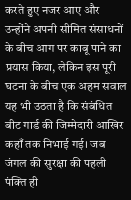करते हुए नजर आए और उन्होंने अपनी सीमित संसाधनों के बीच आग पर काबू पाने का प्रयास किया, लेकिन इस पूरी घटना के बीच एक अहम सवाल यह भी उठता है कि संबंधित बीट गार्ड की जिम्मेदारी आखिर कहाँ तक निभाई गई। जब जंगल की सुरक्षा की पहली पंक्ति ही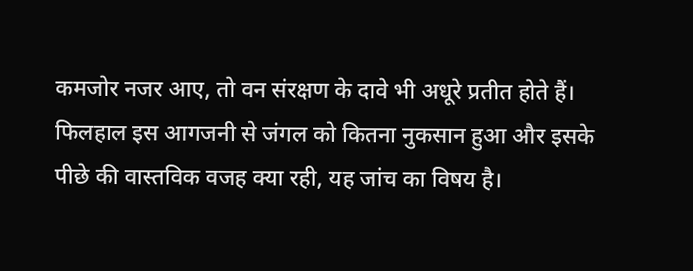कमजोर नजर आए, तो वन संरक्षण के दावे भी अधूरे प्रतीत होते हैं।
फिलहाल इस आगजनी से जंगल को कितना नुकसान हुआ और इसके पीछे की वास्तविक वजह क्या रही, यह जांच का विषय है।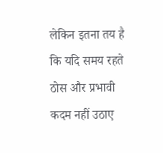लेकिन इतना तय है कि यदि समय रहते ठोस और प्रभावी कदम नहीं उठाए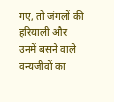गए, तो जंगलों की हरियाली और उनमें बसने वाले वन्यजीवों का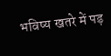भविष्य खतरे में पड़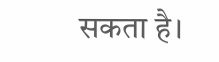सकता है।